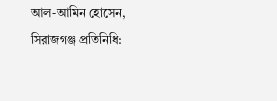আল-আমিন হোসেন, সিরাজগঞ্জ প্রতিনিধি: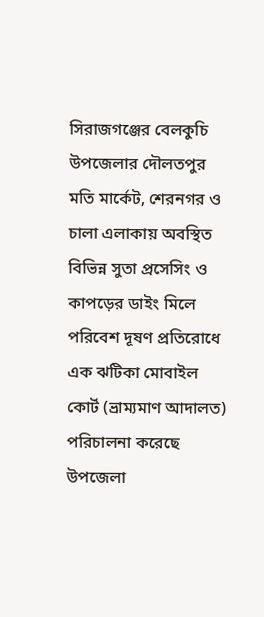সিরাজগঞ্জের বেলকুচি উপজেলার দৌলতপুর মতি মার্কেট, শেরনগর ও চালা এলাকায় অবস্থিত বিভিন্ন সুতা প্রসেসিং ও কাপড়ের ডাইং মিলে পরিবেশ দূষণ প্রতিরোধে এক ঝটিকা মোবাইল কোর্ট (ভ্রাম্যমাণ আদালত) পরিচালনা করেছে উপজেলা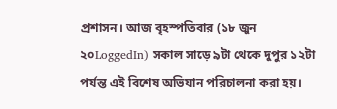প্রশাসন। আজ বৃহস্পতিবার (১৮ জুন ২০LoggedIn) সকাল সাড়ে ৯টা থেকে দুপুর ১২টা পর্যন্ত এই বিশেষ অভিযান পরিচালনা করা হয়।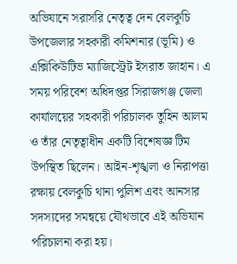অভিযানে সরাসরি নেতৃত্ব দেন বেলকুচি উপজেলার সহকারী কমিশনার (ভূমি) ও এক্সিকিউটিভ ম্যাজিস্ট্রেট ইসরাত জাহান। এ সময় পরিবেশ অধিদপ্তর সিরাজগঞ্জ জেলা কার্যালয়ের সহকারী পরিচালক তুহিন আলম ও তাঁর নেতৃত্বাধীন একটি বিশেষজ্ঞ টিম উপস্থিত ছিলেন। আইন-শৃঙ্খলা ও নিরাপত্তা রক্ষায় বেলকুচি থানা পুলিশ এবং আনসার সদস্যদের সমন্বয়ে যৌথভাবে এই অভিযান পরিচালনা করা হয়।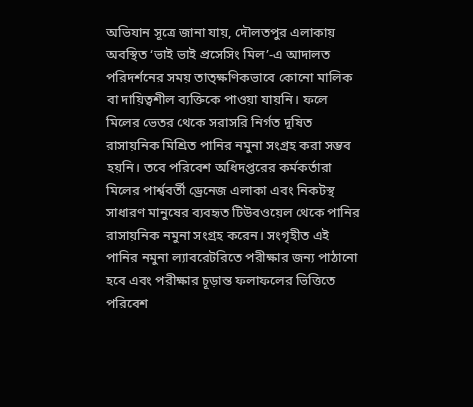অভিযান সূত্রে জানা যায়, দৌলতপুর এলাকায় অবস্থিত ‘ভাই ভাই প্রসেসিং মিল’-এ আদালত পরিদর্শনের সময় তাত্ক্ষণিকভাবে কোনো মালিক বা দায়িত্বশীল ব্যক্তিকে পাওয়া যায়নি। ফলে মিলের ভেতর থেকে সরাসরি নির্গত দূষিত রাসায়নিক মিশ্রিত পানির নমুনা সংগ্রহ করা সম্ভব হয়নি। তবে পরিবেশ অধিদপ্তরের কর্মকর্তারা মিলের পার্শ্ববর্তী ড্রেনেজ এলাকা এবং নিকটস্থ সাধারণ মানুষের ব্যবহৃত টিউবওয়েল থেকে পানির রাসায়নিক নমুনা সংগ্রহ করেন। সংগৃহীত এই পানির নমুনা ল্যাবরেটরিতে পরীক্ষার জন্য পাঠানো হবে এবং পরীক্ষার চূড়ান্ত ফলাফলের ভিত্তিতে পরিবেশ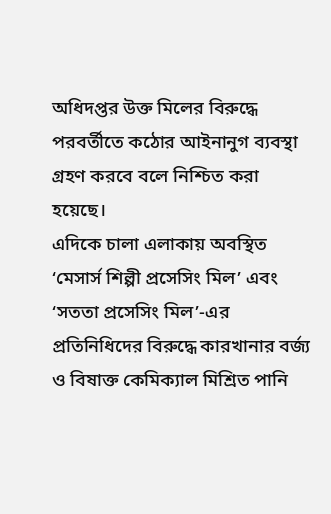অধিদপ্তর উক্ত মিলের বিরুদ্ধে পরবর্তীতে কঠোর আইনানুগ ব্যবস্থা গ্রহণ করবে বলে নিশ্চিত করা হয়েছে।
এদিকে চালা এলাকায় অবস্থিত ‘মেসার্স শিল্পী প্রসেসিং মিল’ এবং ‘সততা প্রসেসিং মিল’-এর প্রতিনিধিদের বিরুদ্ধে কারখানার বর্জ্য ও বিষাক্ত কেমিক্যাল মিশ্রিত পানি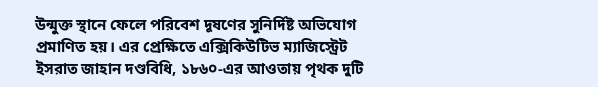উন্মুক্ত স্থানে ফেলে পরিবেশ দূষণের সুনির্দিষ্ট অভিযোগ প্রমাণিত হয়। এর প্রেক্ষিতে এক্সিকিউটিভ ম্যাজিস্ট্রেট ইসরাত জাহান দণ্ডবিধি, ১৮৬০-এর আওতায় পৃথক দুটি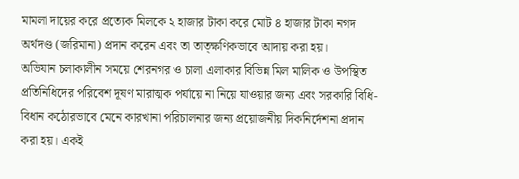মামলা দায়ের করে প্রত্যেক মিলকে ২ হাজার টাকা করে মোট ৪ হাজার টাকা নগদ অর্থদণ্ড (জরিমানা) প্রদান করেন এবং তা তাত্ক্ষণিকভাবে আদায় করা হয়।
অভিযান চলাকালীন সময়ে শেরনগর ও চালা এলাকার বিভিন্ন মিল মালিক ও উপস্থিত প্রতিনিধিদের পরিবেশ দূষণ মারাত্মক পর্যায়ে না নিয়ে যাওয়ার জন্য এবং সরকারি বিধি-বিধান কঠোরভাবে মেনে কারখানা পরিচালনার জন্য প্রয়োজনীয় দিকনির্দেশনা প্রদান করা হয়। একই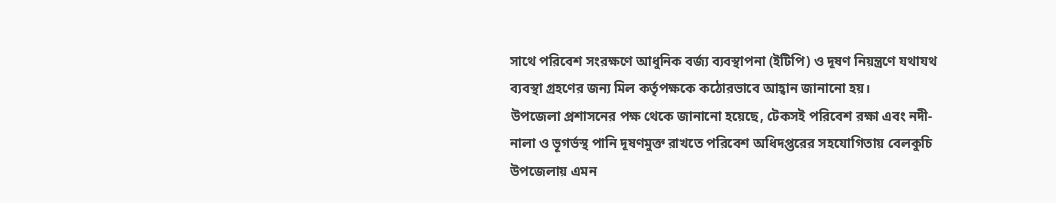সাথে পরিবেশ সংরক্ষণে আধুনিক বর্জ্য ব্যবস্থাপনা (ইটিপি) ও দূষণ নিয়ন্ত্রণে যথাযথ ব্যবস্থা গ্রহণের জন্য মিল কর্তৃপক্ষকে কঠোরভাবে আহ্বান জানানো হয়।
উপজেলা প্রশাসনের পক্ষ থেকে জানানো হয়েছে, টেকসই পরিবেশ রক্ষা এবং নদী-নালা ও ভূগর্ভস্থ পানি দূষণমুক্ত রাখতে পরিবেশ অধিদপ্তরের সহযোগিতায় বেলকুচি উপজেলায় এমন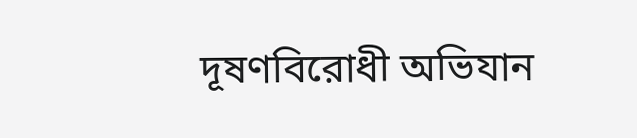দূষণবিরোধী অভিযান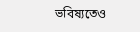ভবিষ্যতেও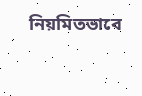নিয়মিতভাবে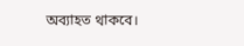অব্যাহত থাকবে।